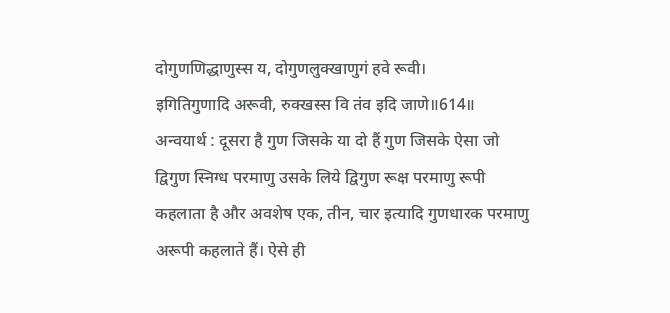दोगुणणिद्धाणुस्स य, दोगुणलुक्खाणुगं हवे रूवी।
इगितिगुणादि अरूवी, रुक्खस्स वि तंव इदि जाणे॥614॥
अन्वयार्थ : दूसरा है गुण जिसके या दो हैं गुण जिसके ऐसा जो द्विगुण स्निग्ध परमाणु उसके लिये द्विगुण रूक्ष परमाणु रूपी कहलाता है और अवशेष एक, तीन, चार इत्यादि गुणधारक परमाणु अरूपी कहलाते हैं। ऐसे ही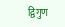द्विगुण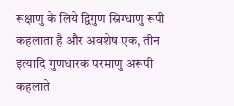रूक्षाणु के लिये द्विगुण स्निग्धाणु रूपी कहलाता है और अवशेष एक, तीन इत्यादि गुणधारक परमाणु अरूपी कहलाते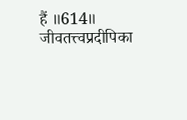हैं ॥614॥
जीवतत्त्वप्रदीपिका